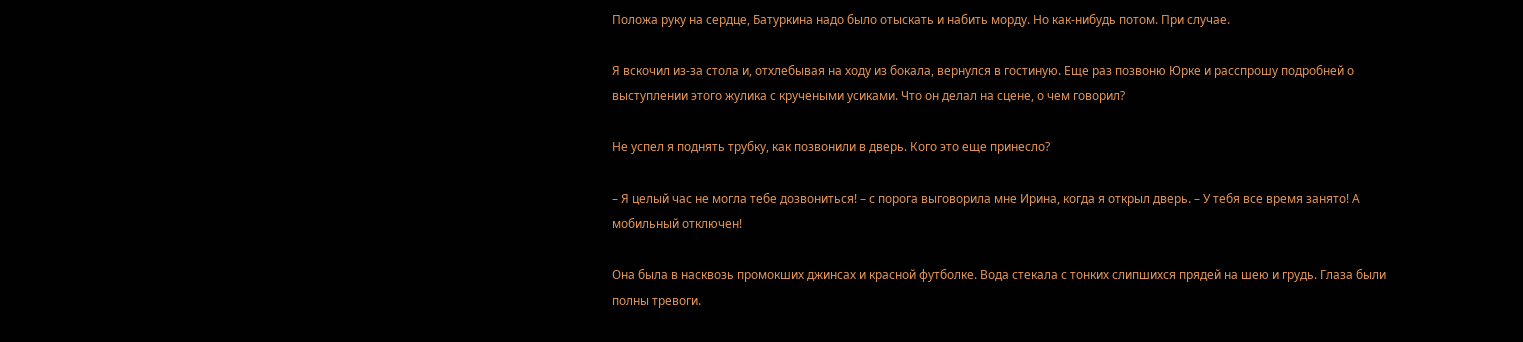Положа руку на сердце, Батуркина надо было отыскать и набить морду. Но как-нибудь потом. При случае.

Я вскочил из-за стола и, отхлебывая на ходу из бокала, вернулся в гостиную. Еще раз позвоню Юрке и расспрошу подробней о выступлении этого жулика с кручеными усиками. Что он делал на сцене, о чем говорил?

Не успел я поднять трубку, как позвонили в дверь. Кого это еще принесло?

– Я целый час не могла тебе дозвониться! – с порога выговорила мне Ирина, когда я открыл дверь. – У тебя все время занято! А мобильный отключен!

Она была в насквозь промокших джинсах и красной футболке. Вода стекала с тонких слипшихся прядей на шею и грудь. Глаза были полны тревоги.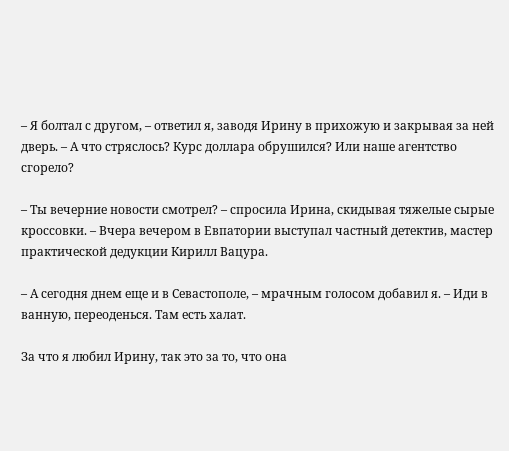– Я болтал с другом, – ответил я, заводя Ирину в прихожую и закрывая за ней дверь. – А что стряслось? Курс доллара обрушился? Или наше агентство сгорело?

– Ты вечерние новости смотрел? – спросила Ирина, скидывая тяжелые сырые кроссовки. – Вчера вечером в Евпатории выступал частный детектив, мастер практической дедукции Кирилл Вацура.

– А сегодня днем еще и в Севастополе, – мрачным голосом добавил я. – Иди в ванную, переоденься. Там есть халат.

За что я любил Ирину, так это за то, что она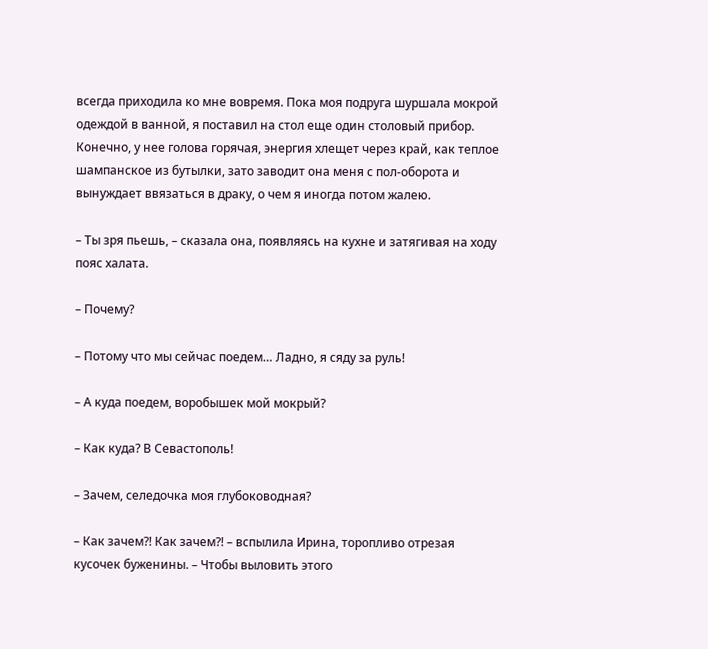всегда приходила ко мне вовремя. Пока моя подруга шуршала мокрой одеждой в ванной, я поставил на стол еще один столовый прибор. Конечно, у нее голова горячая, энергия хлещет через край, как теплое шампанское из бутылки, зато заводит она меня с пол-оборота и вынуждает ввязаться в драку, о чем я иногда потом жалею.

– Ты зря пьешь, – сказала она, появляясь на кухне и затягивая на ходу пояс халата.

– Почему?

– Потому что мы сейчас поедем… Ладно, я сяду за руль!

– А куда поедем, воробышек мой мокрый?

– Как куда? В Севастополь!

– Зачем, селедочка моя глубоководная?

– Как зачем?! Как зачем?! – вспылила Ирина, торопливо отрезая кусочек буженины. – Чтобы выловить этого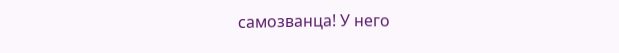самозванца! У него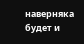наверняка будет и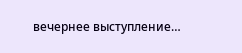вечернее выступление…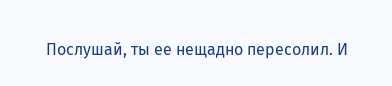Послушай, ты ее нещадно пересолил. И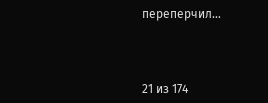переперчил…



21 из 174